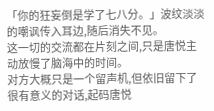「你的狂妄倒是学了七八分。」波纹淡淡的嘲讽传入耳边,随后消失不见。
这一切的交流都在片刻之间,只是唐悦主动放慢了脑海中的时间。
对方大概只是一个留声机,但依旧留下了很有意义的对话,起码唐悦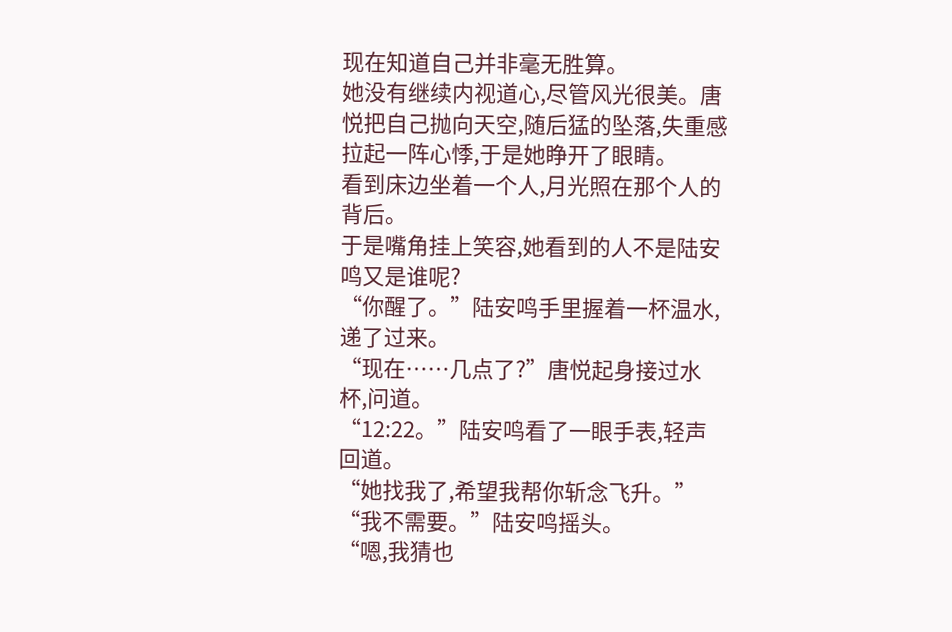现在知道自己并非毫无胜算。
她没有继续内视道心,尽管风光很美。唐悦把自己抛向天空,随后猛的坠落,失重感拉起一阵心悸,于是她睁开了眼睛。
看到床边坐着一个人,月光照在那个人的背后。
于是嘴角挂上笑容,她看到的人不是陆安鸣又是谁呢?
“你醒了。”陆安鸣手里握着一杯温水,递了过来。
“现在……几点了?”唐悦起身接过水杯,问道。
“12:22。”陆安鸣看了一眼手表,轻声回道。
“她找我了,希望我帮你斩念飞升。”
“我不需要。”陆安鸣摇头。
“嗯,我猜也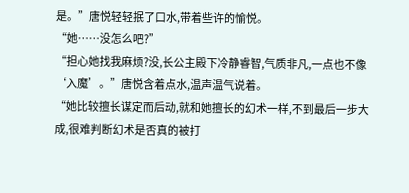是。”唐悦轻轻抿了口水,带着些许的愉悦。
“她……没怎么吧?”
“担心她找我麻烦?没,长公主殿下冷静睿智,气质非凡,一点也不像‘入魔’。”唐悦含着点水,温声温气说着。
“她比较擅长谋定而后动,就和她擅长的幻术一样,不到最后一步大成,很难判断幻术是否真的被打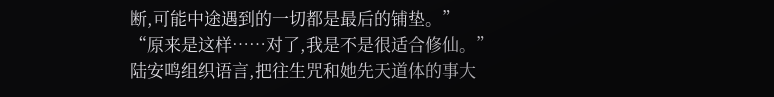断,可能中途遇到的一切都是最后的铺垫。”
“原来是这样……对了,我是不是很适合修仙。”
陆安鸣组织语言,把往生咒和她先天道体的事大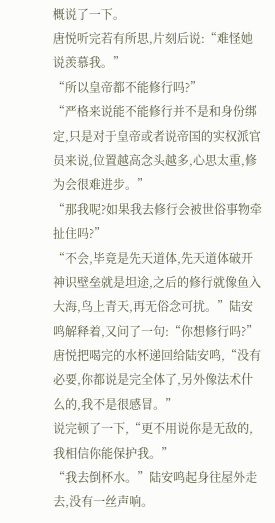概说了一下。
唐悦听完若有所思,片刻后说:“难怪她说羡慕我。”
“所以皇帝都不能修行吗?”
“严格来说能不能修行并不是和身份绑定,只是对于皇帝或者说帝国的实权派官员来说,位置越高念头越多,心思太重,修为会很难进步。”
“那我呢?如果我去修行会被世俗事物牵扯住吗?”
“不会,毕竟是先天道体,先天道体破开神识壁垒就是坦途,之后的修行就像鱼入大海,鸟上青天,再无俗念可扰。”陆安鸣解释着,又问了一句:“你想修行吗?”
唐悦把喝完的水杯递回给陆安鸣,“没有必要,你都说是完全体了,另外像法术什么的,我不是很感冒。”
说完顿了一下,“更不用说你是无敌的,我相信你能保护我。”
“我去倒杯水。”陆安鸣起身往屋外走去,没有一丝声响。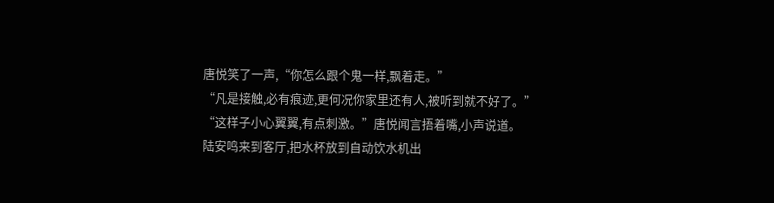唐悦笑了一声,“你怎么跟个鬼一样,飘着走。”
“凡是接触,必有痕迹,更何况你家里还有人,被听到就不好了。”
“这样子小心翼翼,有点刺激。”唐悦闻言捂着嘴,小声说道。
陆安鸣来到客厅,把水杯放到自动饮水机出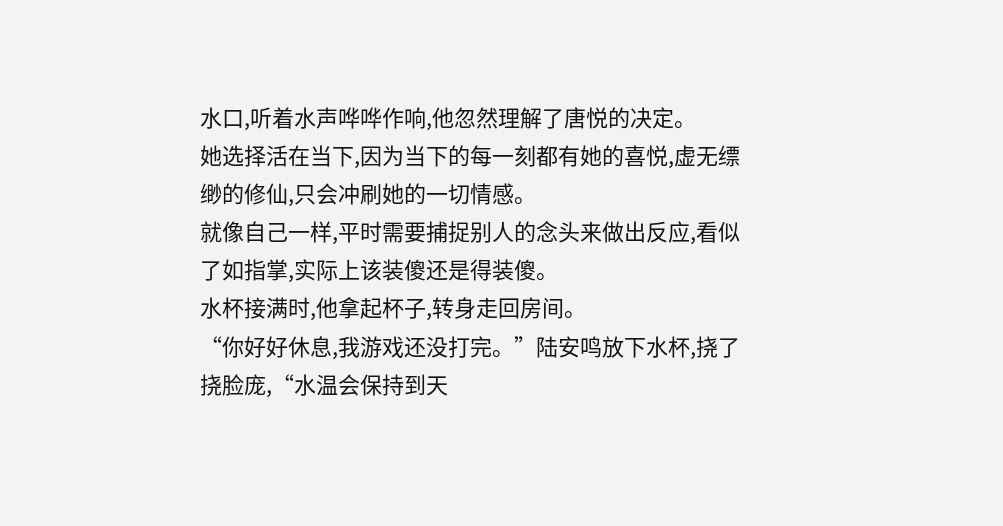水口,听着水声哗哗作响,他忽然理解了唐悦的决定。
她选择活在当下,因为当下的每一刻都有她的喜悦,虚无缥缈的修仙,只会冲刷她的一切情感。
就像自己一样,平时需要捕捉别人的念头来做出反应,看似了如指掌,实际上该装傻还是得装傻。
水杯接满时,他拿起杯子,转身走回房间。
“你好好休息,我游戏还没打完。”陆安鸣放下水杯,挠了挠脸庞,“水温会保持到天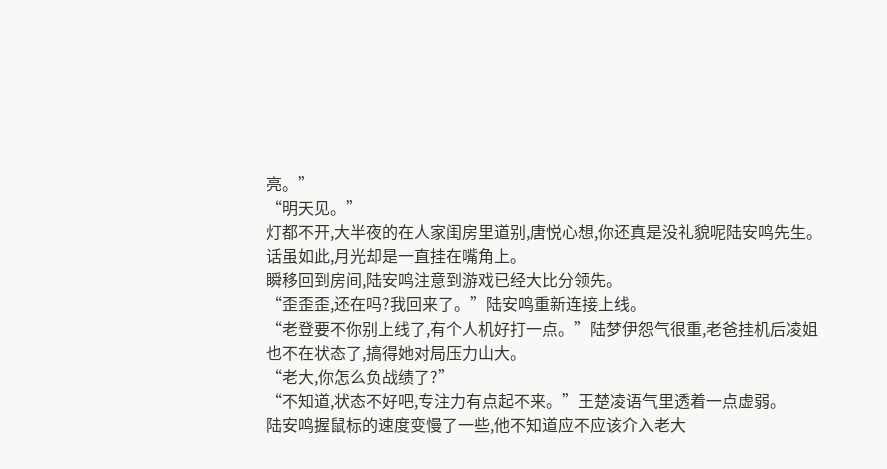亮。”
“明天见。”
灯都不开,大半夜的在人家闺房里道别,唐悦心想,你还真是没礼貌呢陆安鸣先生。
话虽如此,月光却是一直挂在嘴角上。
瞬移回到房间,陆安鸣注意到游戏已经大比分领先。
“歪歪歪,还在吗?我回来了。”陆安鸣重新连接上线。
“老登要不你别上线了,有个人机好打一点。”陆梦伊怨气很重,老爸挂机后凌姐也不在状态了,搞得她对局压力山大。
“老大,你怎么负战绩了?”
“不知道,状态不好吧,专注力有点起不来。”王楚凌语气里透着一点虚弱。
陆安鸣握鼠标的速度变慢了一些,他不知道应不应该介入老大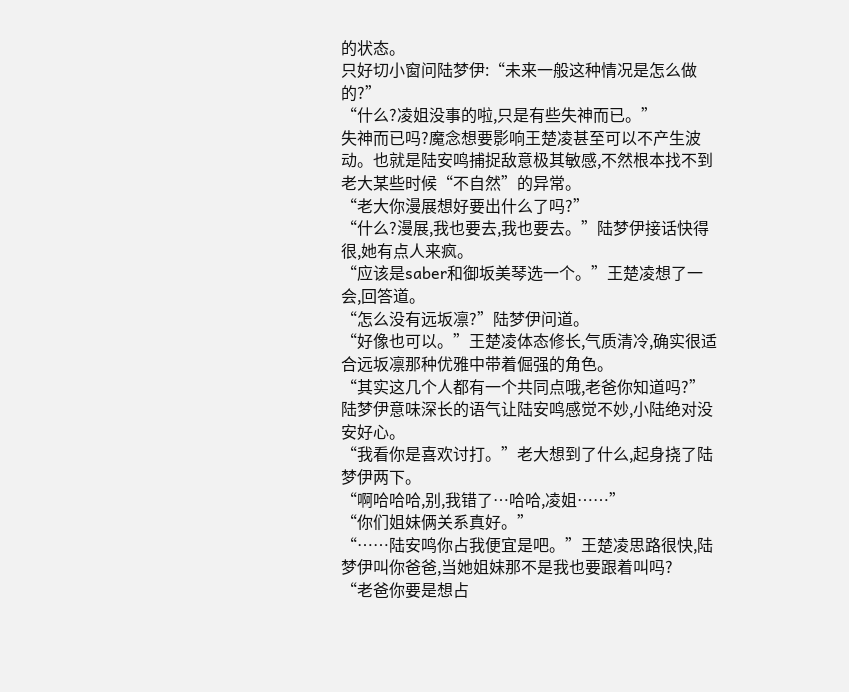的状态。
只好切小窗问陆梦伊:“未来一般这种情况是怎么做的?”
“什么?凌姐没事的啦,只是有些失神而已。”
失神而已吗?魔念想要影响王楚凌甚至可以不产生波动。也就是陆安鸣捕捉敌意极其敏感,不然根本找不到老大某些时候“不自然”的异常。
“老大你漫展想好要出什么了吗?”
“什么?漫展,我也要去,我也要去。”陆梦伊接话快得很,她有点人来疯。
“应该是saber和御坂美琴选一个。”王楚凌想了一会,回答道。
“怎么没有远坂凛?”陆梦伊问道。
“好像也可以。”王楚凌体态修长,气质清冷,确实很适合远坂凛那种优雅中带着倔强的角色。
“其实这几个人都有一个共同点哦,老爸你知道吗?”
陆梦伊意味深长的语气让陆安鸣感觉不妙,小陆绝对没安好心。
“我看你是喜欢讨打。”老大想到了什么,起身挠了陆梦伊两下。
“啊哈哈哈,别,我错了…哈哈,凌姐……”
“你们姐妹俩关系真好。”
“……陆安鸣你占我便宜是吧。”王楚凌思路很快,陆梦伊叫你爸爸,当她姐妹那不是我也要跟着叫吗?
“老爸你要是想占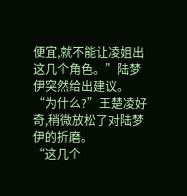便宜,就不能让凌姐出这几个角色。”陆梦伊突然给出建议。
“为什么?”王楚凌好奇,稍微放松了对陆梦伊的折磨。
“这几个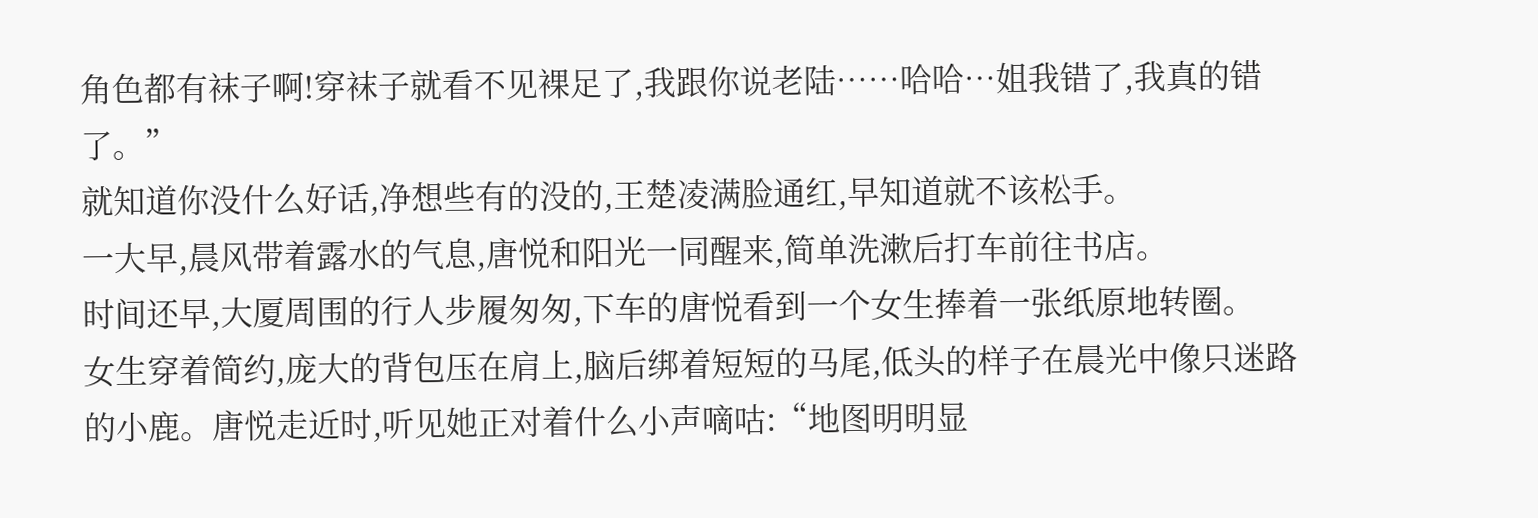角色都有袜子啊!穿袜子就看不见裸足了,我跟你说老陆……哈哈…姐我错了,我真的错了。”
就知道你没什么好话,净想些有的没的,王楚凌满脸通红,早知道就不该松手。
一大早,晨风带着露水的气息,唐悦和阳光一同醒来,简单洗漱后打车前往书店。
时间还早,大厦周围的行人步履匆匆,下车的唐悦看到一个女生捧着一张纸原地转圈。
女生穿着简约,庞大的背包压在肩上,脑后绑着短短的马尾,低头的样子在晨光中像只迷路的小鹿。唐悦走近时,听见她正对着什么小声嘀咕:“地图明明显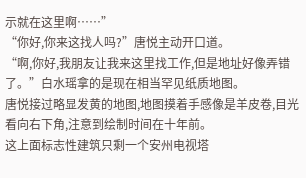示就在这里啊……”
“你好,你来这找人吗?”唐悦主动开口道。
“啊,你好,我朋友让我来这里找工作,但是地址好像弄错了。”白水瑶拿的是现在相当罕见纸质地图。
唐悦接过略显发黄的地图,地图摸着手感像是羊皮卷,目光看向右下角,注意到绘制时间在十年前。
这上面标志性建筑只剩一个安州电视塔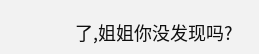了,姐姐你没发现吗?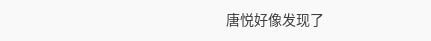唐悦好像发现了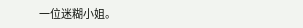一位迷糊小姐。